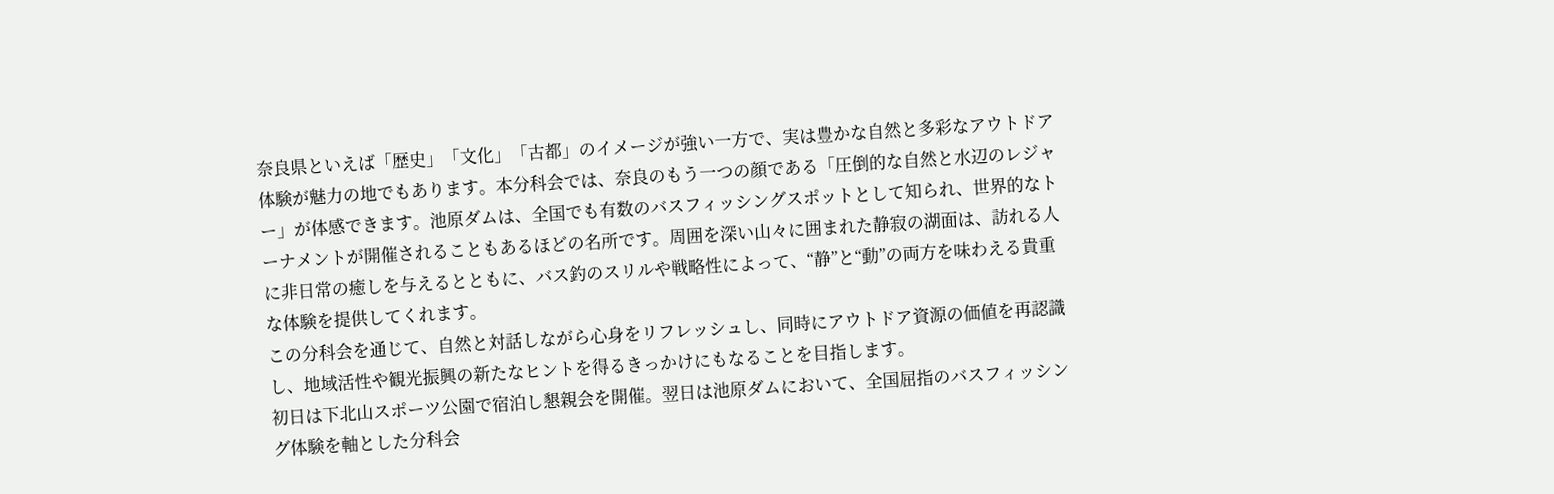奈良県といえば「歴史」「文化」「古都」のイメージが強い一方で、実は豊かな自然と多彩なアウトドア体験が魅力の地でもあります。本分科会では、奈良のもう一つの顔である「圧倒的な自然と水辺のレジャー」が体感できます。池原ダムは、全国でも有数のバスフィッシングスポットとして知られ、世界的なトーナメントが開催されることもあるほどの名所です。周囲を深い山々に囲まれた静寂の湖面は、訪れる人に非日常の癒しを与えるとともに、バス釣のスリルや戦略性によって、“静”と“動”の両方を味わえる貴重な体験を提供してくれます。
この分科会を通じて、自然と対話しながら心身をリフレッシュし、同時にアウトドア資源の価値を再認識し、地域活性や観光振興の新たなヒントを得るきっかけにもなることを目指します。
初日は下北山スポーツ公園で宿泊し懇親会を開催。翌日は池原ダムにおいて、全国屈指のバスフィッシング体験を軸とした分科会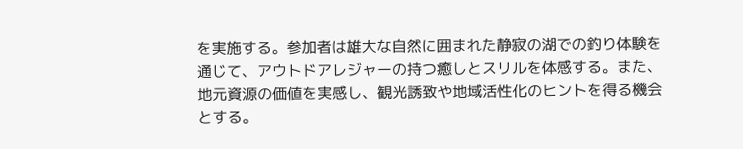を実施する。参加者は雄大な自然に囲まれた静寂の湖での釣り体験を通じて、アウトドアレジャーの持つ癒しとスリルを体感する。また、地元資源の価値を実感し、観光誘致や地域活性化のヒントを得る機会とする。